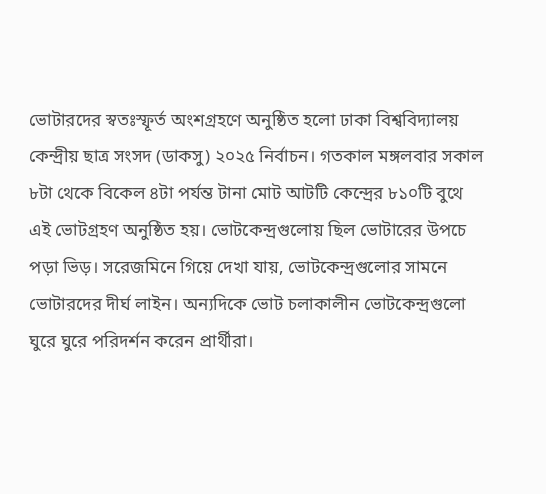ভোটারদের স্বতঃস্ফূর্ত অংশগ্রহণে অনুষ্ঠিত হলো ঢাকা বিশ্ববিদ্যালয় কেন্দ্রীয় ছাত্র সংসদ (ডাকসু) ২০২৫ নির্বাচন। গতকাল মঙ্গলবার সকাল ৮টা থেকে বিকেল ৪টা পর্যন্ত টানা মোট আটটি কেন্দ্রের ৮১০টি বুথে এই ভোটগ্রহণ অনুষ্ঠিত হয়। ভোটকেন্দ্রগুলোয় ছিল ভোটারের উপচে পড়া ভিড়। সরেজমিনে গিয়ে দেখা যায়, ভোটকেন্দ্রগুলোর সামনে ভোটারদের দীর্ঘ লাইন। অন্যদিকে ভোট চলাকালীন ভোটকেন্দ্রগুলো ঘুরে ঘুরে পরিদর্শন করেন প্রার্থীরা।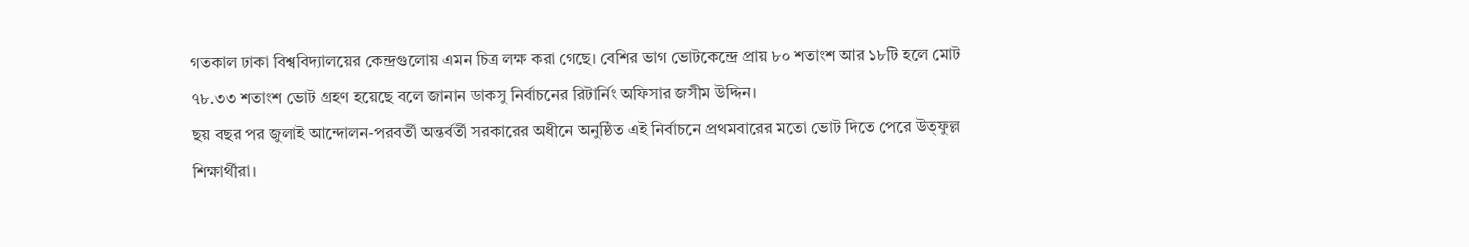গতকাল ঢাকা বিশ্ববিদ্যালয়ের কেন্দ্রগুলোয় এমন চিত্র লক্ষ করা গেছে। বেশির ভাগ ভোটকেন্দ্রে প্রায় ৮০ শতাংশ আর ১৮টি হলে মোট ৭৮.৩৩ শতাংশ ভোট গ্রহণ হয়েছে বলে জানান ডাকসু নির্বাচনের রিটার্নিং অফিসার জসীম উদ্দিন।
ছয় বছর পর জুলাই আন্দোলন-পরবর্তী অন্তর্বর্তী সরকারের অধীনে অনুষ্ঠিত এই নির্বাচনে প্রথমবারের মতো ভোট দিতে পেরে উত্ফুল্ল শিক্ষার্থীরা।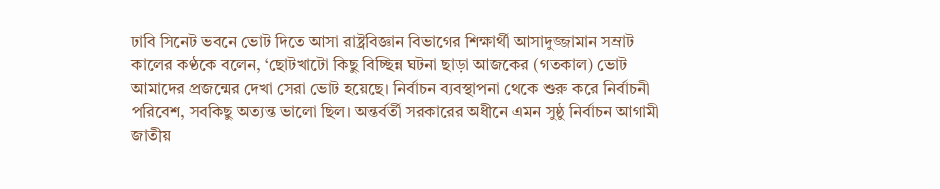ঢাবি সিনেট ভবনে ভোট দিতে আসা রাষ্ট্রবিজ্ঞান বিভাগের শিক্ষার্থী আসাদুজ্জামান সম্রাট কালের কণ্ঠকে বলেন, ‘ছোটখাটো কিছু বিচ্ছিন্ন ঘটনা ছাড়া আজকের (গতকাল) ভোট আমাদের প্রজন্মের দেখা সেরা ভোট হয়েছে। নির্বাচন ব্যবস্থাপনা থেকে শুরু করে নির্বাচনী পরিবেশ, সবকিছু অত্যন্ত ভালো ছিল। অন্তর্বর্তী সরকারের অধীনে এমন সুষ্ঠু নির্বাচন আগামী জাতীয়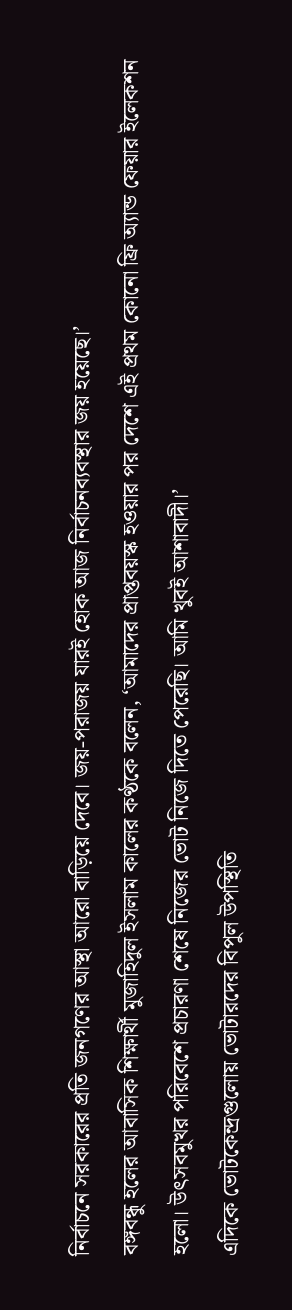নির্বাচনে সরকারের প্রতি জনগণের আস্থা আরো বাড়িয়ে দেবে। জয়-পরাজয় যারই হোক আজ নির্বাচনব্যবস্থার জয় হয়েছে।’
বঙ্গবন্ধু হলের আবাসিক শিক্ষার্থী মুজাহিদুল ইসলাম কালের কণ্ঠকে বলেন, ‘আমাদের প্রাপ্তবয়স্ক হওয়ার পর দেশে এই প্রথম কোনো ফ্রি অ্যান্ড ফেয়ার ইলেকশন হলো। উৎসবমুখর পরিবেশে প্রচারণা শেষে নিজের ভোট নিজে দিতে পেরেছি। আমি খুবই আশাবাদী।’
এদিকে ভোটকেন্দ্রগুলোয় ভোটারদের বিপুল উপস্থিতি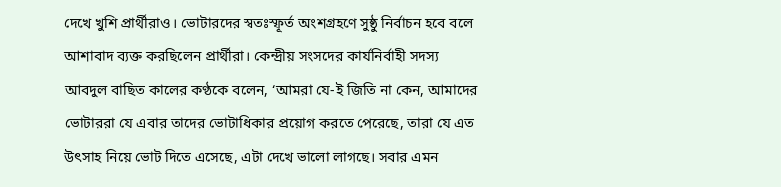দেখে খুশি প্রার্থীরাও। ভোটারদের স্বতঃস্ফূর্ত অংশগ্রহণে সুষ্ঠু নির্বাচন হবে বলে আশাবাদ ব্যক্ত করছিলেন প্রার্থীরা। কেন্দ্রীয় সংসদের কার্যনির্বাহী সদস্য আবদুল বাছিত কালের কণ্ঠকে বলেন, ‘আমরা যে-ই জিতি না কেন, আমাদের ভোটাররা যে এবার তাদের ভোটাধিকার প্রয়োগ করতে পেরেছে, তারা যে এত উৎসাহ নিয়ে ভোট দিতে এসেছে, এটা দেখে ভালো লাগছে। সবার এমন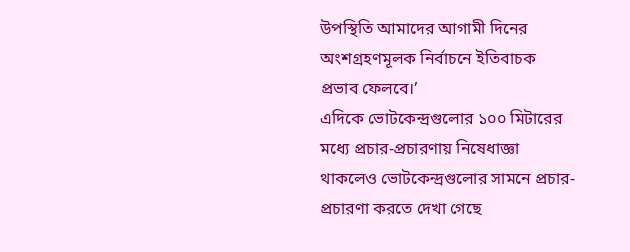উপস্থিতি আমাদের আগামী দিনের অংশগ্রহণমূলক নির্বাচনে ইতিবাচক প্রভাব ফেলবে।’
এদিকে ভোটকেন্দ্রগুলোর ১০০ মিটারের মধ্যে প্রচার-প্রচারণায় নিষেধাজ্ঞা থাকলেও ভোটকেন্দ্রগুলোর সামনে প্রচার-প্রচারণা করতে দেখা গেছে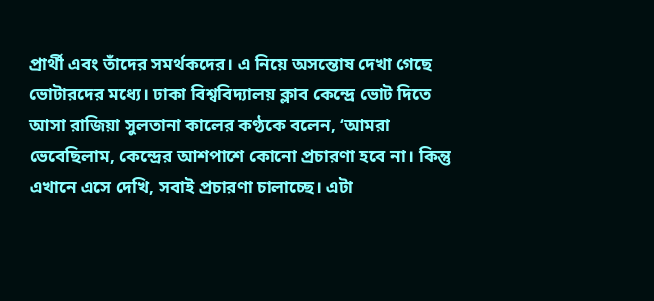প্রার্থী এবং তাঁদের সমর্থকদের। এ নিয়ে অসন্তোষ দেখা গেছে ভোটারদের মধ্যে। ঢাকা বিশ্ববিদ্যালয় ক্লাব কেন্দ্রে ভোট দিতে আসা রাজিয়া সুলতানা কালের কণ্ঠকে বলেন, ‘আমরা ভেবেছিলাম, কেন্দ্রের আশপাশে কোনো প্রচারণা হবে না। কিন্তু এখানে এসে দেখি, সবাই প্রচারণা চালাচ্ছে। এটা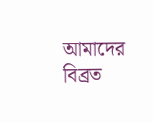আমাদের বিব্রত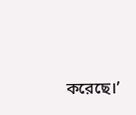করেছে।’